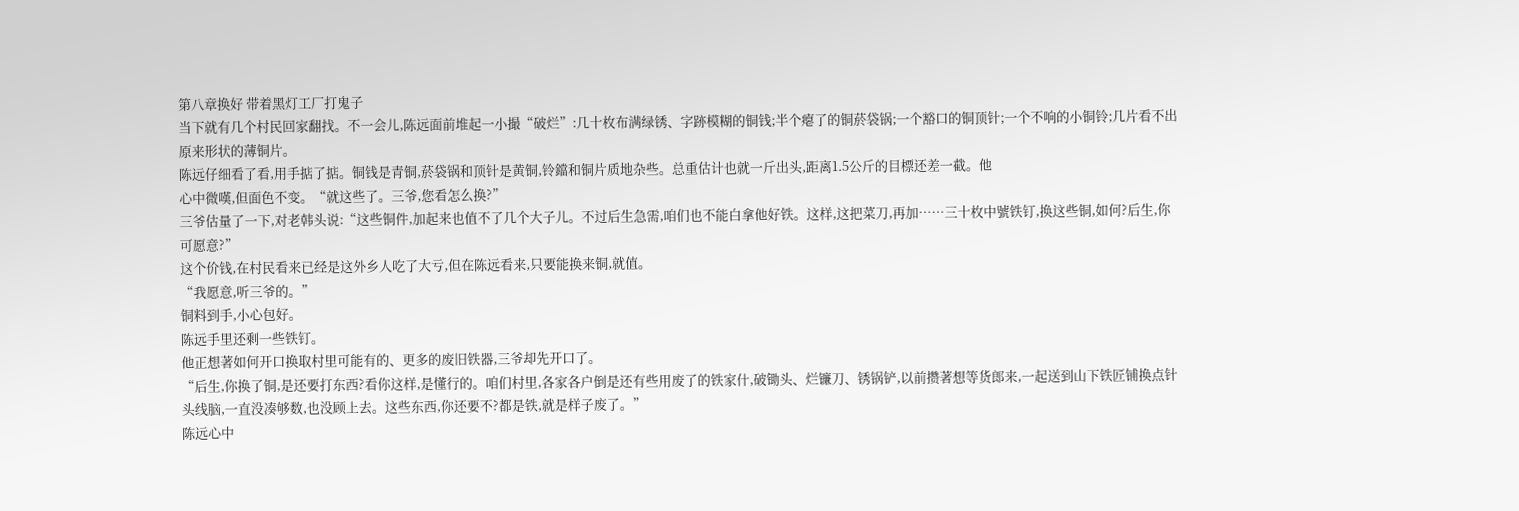第八章换好 带着黑灯工厂打鬼子
当下就有几个村民回家翻找。不一会儿,陈远面前堆起一小撮“破烂”:几十枚布满绿锈、字跡模糊的铜钱;半个瘪了的铜菸袋锅;一个豁口的铜顶针;一个不响的小铜铃;几片看不出原来形状的薄铜片。
陈远仔细看了看,用手掂了掂。铜钱是青铜,菸袋锅和顶针是黄铜,铃鐺和铜片质地杂些。总重估计也就一斤出头,距离1.5公斤的目標还差一截。他
心中微嘆,但面色不变。“就这些了。三爷,您看怎么换?”
三爷估量了一下,对老韩头说:“这些铜件,加起来也值不了几个大子儿。不过后生急需,咱们也不能白拿他好铁。这样,这把菜刀,再加……三十枚中號铁钉,换这些铜,如何?后生,你可愿意?”
这个价钱,在村民看来已经是这外乡人吃了大亏,但在陈远看来,只要能换来铜,就值。
“我愿意,听三爷的。”
铜料到手,小心包好。
陈远手里还剩一些铁钉。
他正想著如何开口换取村里可能有的、更多的废旧铁器,三爷却先开口了。
“后生,你换了铜,是还要打东西?看你这样,是懂行的。咱们村里,各家各户倒是还有些用废了的铁家什,破锄头、烂镰刀、锈锅铲,以前攒著想等货郎来,一起送到山下铁匠铺换点针头线脑,一直没凑够数,也没顾上去。这些东西,你还要不?都是铁,就是样子废了。”
陈远心中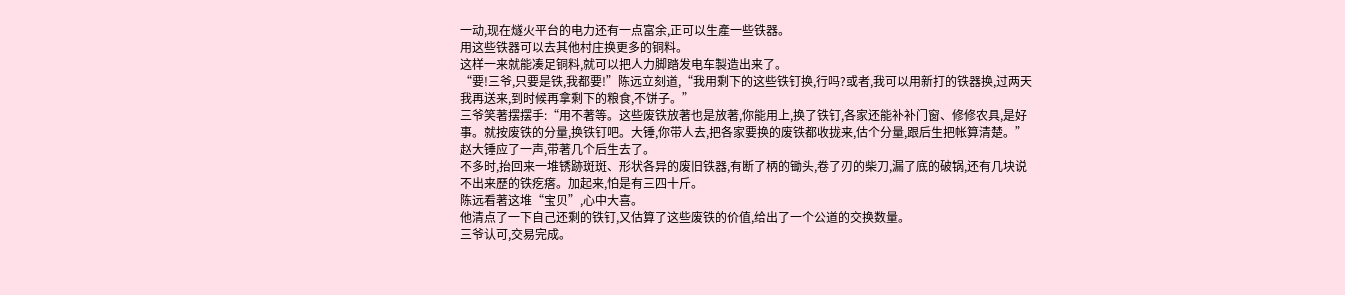一动,现在燧火平台的电力还有一点富余,正可以生產一些铁器。
用这些铁器可以去其他村庄换更多的铜料。
这样一来就能凑足铜料,就可以把人力脚踏发电车製造出来了。
“要!三爷,只要是铁,我都要!”陈远立刻道,“我用剩下的这些铁钉换,行吗?或者,我可以用新打的铁器换,过两天我再送来,到时候再拿剩下的粮食,不饼子。”
三爷笑著摆摆手:“用不著等。这些废铁放著也是放著,你能用上,换了铁钉,各家还能补补门窗、修修农具,是好事。就按废铁的分量,换铁钉吧。大锤,你带人去,把各家要换的废铁都收拢来,估个分量,跟后生把帐算清楚。”
赵大锤应了一声,带著几个后生去了。
不多时,抬回来一堆锈跡斑斑、形状各异的废旧铁器,有断了柄的锄头,卷了刃的柴刀,漏了底的破锅,还有几块说不出来歷的铁疙瘩。加起来,怕是有三四十斤。
陈远看著这堆“宝贝”,心中大喜。
他清点了一下自己还剩的铁钉,又估算了这些废铁的价值,给出了一个公道的交换数量。
三爷认可,交易完成。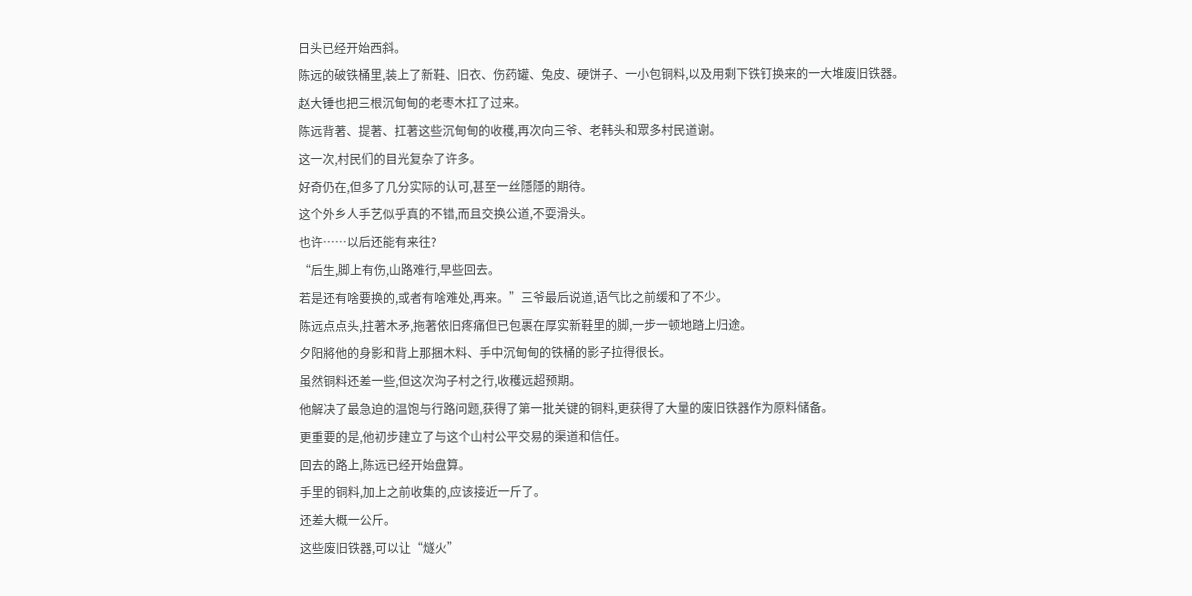日头已经开始西斜。
陈远的破铁桶里,装上了新鞋、旧衣、伤药罐、兔皮、硬饼子、一小包铜料,以及用剩下铁钉换来的一大堆废旧铁器。
赵大锤也把三根沉甸甸的老枣木扛了过来。
陈远背著、提著、扛著这些沉甸甸的收穫,再次向三爷、老韩头和眾多村民道谢。
这一次,村民们的目光复杂了许多。
好奇仍在,但多了几分实际的认可,甚至一丝隱隱的期待。
这个外乡人手艺似乎真的不错,而且交换公道,不耍滑头。
也许……以后还能有来往?
“后生,脚上有伤,山路难行,早些回去。
若是还有啥要换的,或者有啥难处,再来。”三爷最后说道,语气比之前缓和了不少。
陈远点点头,拄著木矛,拖著依旧疼痛但已包裹在厚实新鞋里的脚,一步一顿地踏上归途。
夕阳將他的身影和背上那捆木料、手中沉甸甸的铁桶的影子拉得很长。
虽然铜料还差一些,但这次沟子村之行,收穫远超预期。
他解决了最急迫的温饱与行路问题,获得了第一批关键的铜料,更获得了大量的废旧铁器作为原料储备。
更重要的是,他初步建立了与这个山村公平交易的渠道和信任。
回去的路上,陈远已经开始盘算。
手里的铜料,加上之前收集的,应该接近一斤了。
还差大概一公斤。
这些废旧铁器,可以让“燧火”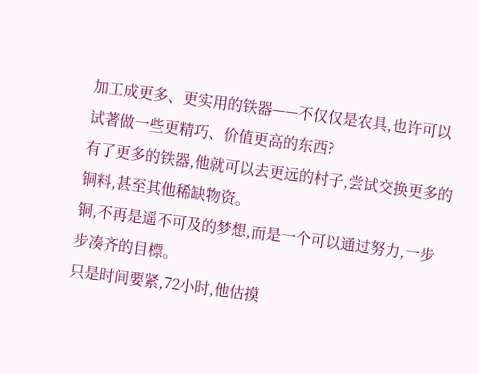加工成更多、更实用的铁器——不仅仅是农具,也许可以试著做一些更精巧、价值更高的东西?
有了更多的铁器,他就可以去更远的村子,尝试交换更多的铜料,甚至其他稀缺物资。
铜,不再是遥不可及的梦想,而是一个可以通过努力,一步步凑齐的目標。
只是时间要紧,72小时,他估摸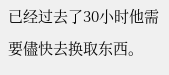已经过去了30小时他需要儘快去换取东西。